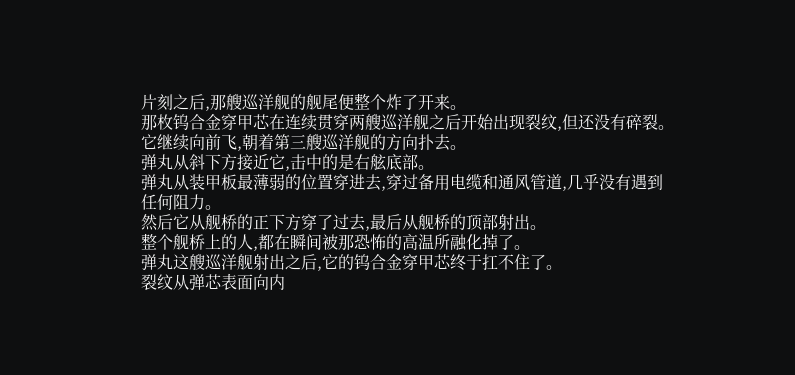片刻之后,那艘巡洋舰的舰尾便整个炸了开来。
那枚钨合金穿甲芯在连续贯穿两艘巡洋舰之后开始出现裂纹,但还没有碎裂。
它继续向前飞,朝着第三艘巡洋舰的方向扑去。
弹丸从斜下方接近它,击中的是右舷底部。
弹丸从装甲板最薄弱的位置穿进去,穿过备用电缆和通风管道,几乎没有遇到任何阻力。
然后它从舰桥的正下方穿了过去,最后从舰桥的顶部射出。
整个舰桥上的人,都在瞬间被那恐怖的高温所融化掉了。
弹丸这艘巡洋舰射出之后,它的钨合金穿甲芯终于扛不住了。
裂纹从弹芯表面向内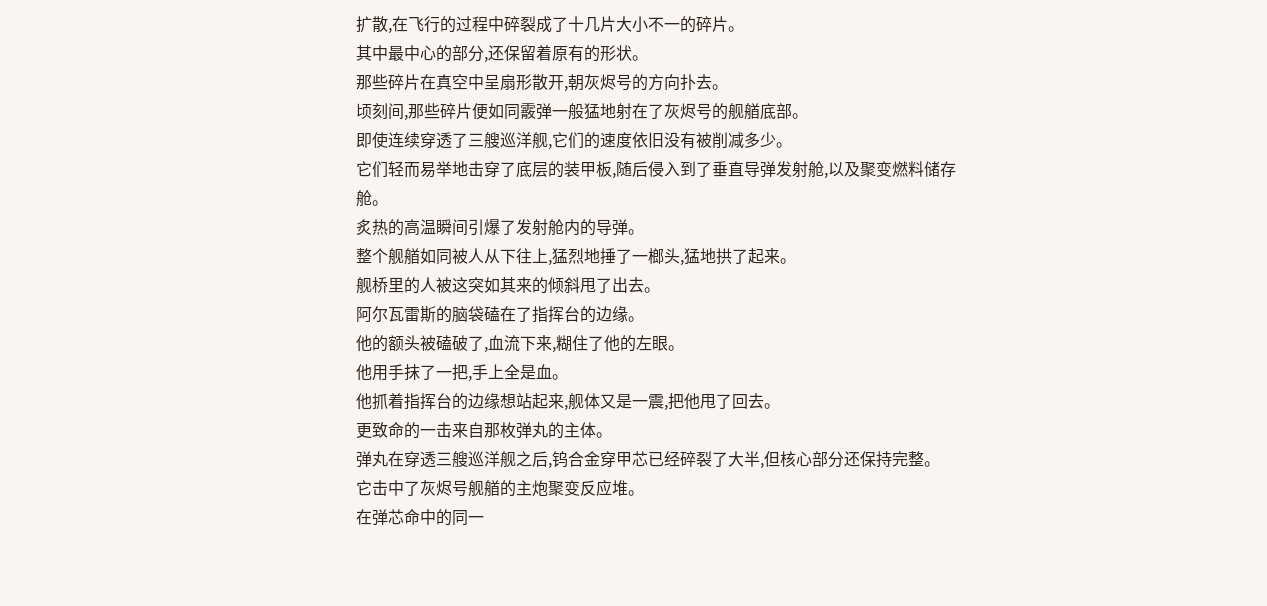扩散,在飞行的过程中碎裂成了十几片大小不一的碎片。
其中最中心的部分,还保留着原有的形状。
那些碎片在真空中呈扇形散开,朝灰烬号的方向扑去。
顷刻间,那些碎片便如同霰弹一般猛地射在了灰烬号的舰艏底部。
即使连续穿透了三艘巡洋舰,它们的速度依旧没有被削减多少。
它们轻而易举地击穿了底层的装甲板,随后侵入到了垂直导弹发射舱,以及聚变燃料储存舱。
炙热的高温瞬间引爆了发射舱内的导弹。
整个舰艏如同被人从下往上,猛烈地捶了一榔头,猛地拱了起来。
舰桥里的人被这突如其来的倾斜甩了出去。
阿尔瓦雷斯的脑袋磕在了指挥台的边缘。
他的额头被磕破了,血流下来,糊住了他的左眼。
他用手抹了一把,手上全是血。
他抓着指挥台的边缘想站起来,舰体又是一震,把他甩了回去。
更致命的一击来自那枚弹丸的主体。
弹丸在穿透三艘巡洋舰之后,钨合金穿甲芯已经碎裂了大半,但核心部分还保持完整。
它击中了灰烬号舰艏的主炮聚变反应堆。
在弹芯命中的同一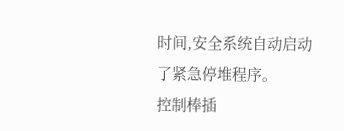时间,安全系统自动启动了紧急停堆程序。
控制棒插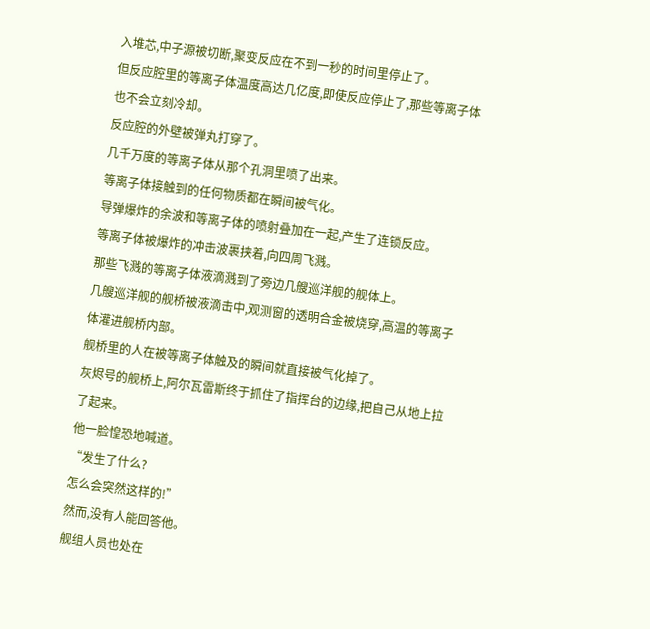入堆芯,中子源被切断,聚变反应在不到一秒的时间里停止了。
但反应腔里的等离子体温度高达几亿度,即使反应停止了,那些等离子体也不会立刻冷却。
反应腔的外壁被弹丸打穿了。
几千万度的等离子体从那个孔洞里喷了出来。
等离子体接触到的任何物质都在瞬间被气化。
导弹爆炸的余波和等离子体的喷射叠加在一起,产生了连锁反应。
等离子体被爆炸的冲击波裹挟着,向四周飞溅。
那些飞溅的等离子体液滴溅到了旁边几艘巡洋舰的舰体上。
几艘巡洋舰的舰桥被液滴击中,观测窗的透明合金被烧穿,高温的等离子体灌进舰桥内部。
舰桥里的人在被等离子体触及的瞬间就直接被气化掉了。
灰烬号的舰桥上,阿尔瓦雷斯终于抓住了指挥台的边缘,把自己从地上拉了起来。
他一脸惶恐地喊道。
“发生了什么?
怎么会突然这样的!”
然而,没有人能回答他。
舰组人员也处在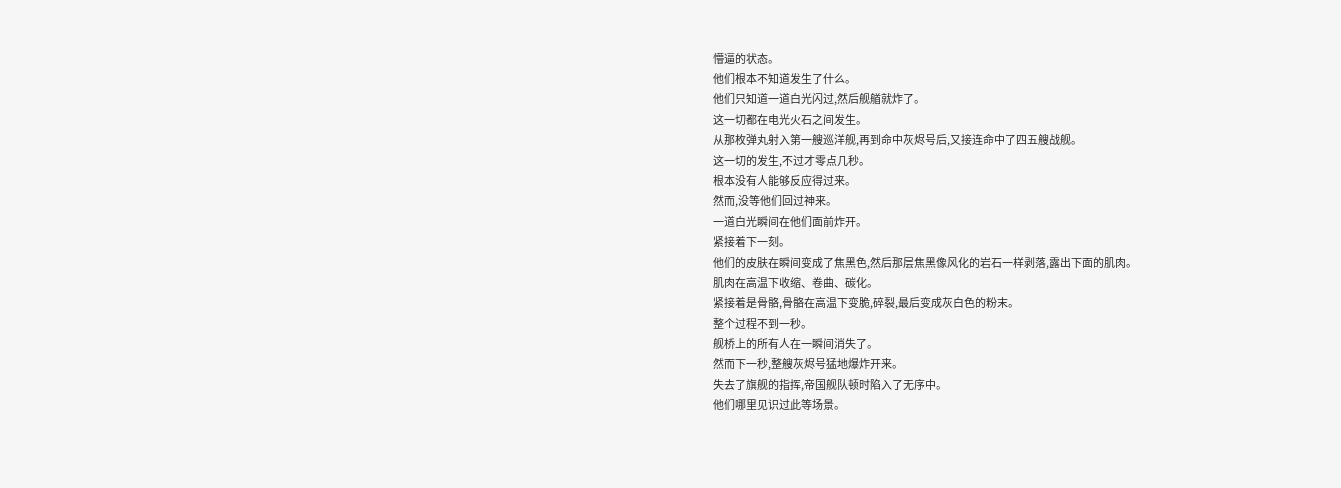懵逼的状态。
他们根本不知道发生了什么。
他们只知道一道白光闪过,然后舰艏就炸了。
这一切都在电光火石之间发生。
从那枚弹丸射入第一艘巡洋舰,再到命中灰烬号后,又接连命中了四五艘战舰。
这一切的发生,不过才零点几秒。
根本没有人能够反应得过来。
然而,没等他们回过神来。
一道白光瞬间在他们面前炸开。
紧接着下一刻。
他们的皮肤在瞬间变成了焦黑色,然后那层焦黑像风化的岩石一样剥落,露出下面的肌肉。
肌肉在高温下收缩、卷曲、碳化。
紧接着是骨骼,骨骼在高温下变脆,碎裂,最后变成灰白色的粉末。
整个过程不到一秒。
舰桥上的所有人在一瞬间消失了。
然而下一秒,整艘灰烬号猛地爆炸开来。
失去了旗舰的指挥,帝国舰队顿时陷入了无序中。
他们哪里见识过此等场景。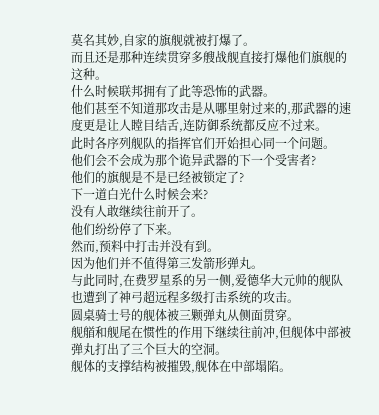莫名其妙,自家的旗舰就被打爆了。
而且还是那种连续贯穿多艘战舰直接打爆他们旗舰的这种。
什么时候联邦拥有了此等恐怖的武器。
他们甚至不知道那攻击是从哪里射过来的,那武器的速度更是让人瞠目结舌,连防御系统都反应不过来。
此时各序列舰队的指挥官们开始担心同一个问题。
他们会不会成为那个诡异武器的下一个受害者?
他们的旗舰是不是已经被锁定了?
下一道白光什么时候会来?
没有人敢继续往前开了。
他们纷纷停了下来。
然而,预料中打击并没有到。
因为他们并不值得第三发箭形弹丸。
与此同时,在费罗星系的另一侧,爱德华大元帅的舰队也遭到了神弓超远程多级打击系统的攻击。
圆桌骑士号的舰体被三颗弹丸从侧面贯穿。
舰艏和舰尾在惯性的作用下继续往前冲,但舰体中部被弹丸打出了三个巨大的空洞。
舰体的支撑结构被摧毁,舰体在中部塌陷。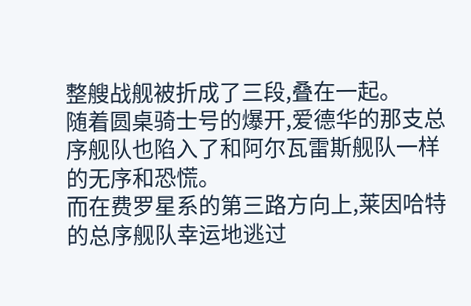整艘战舰被折成了三段,叠在一起。
随着圆桌骑士号的爆开,爱德华的那支总序舰队也陷入了和阿尔瓦雷斯舰队一样的无序和恐慌。
而在费罗星系的第三路方向上,莱因哈特的总序舰队幸运地逃过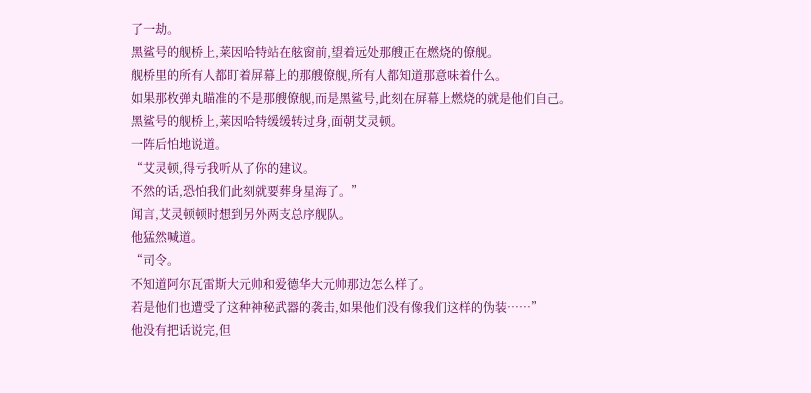了一劫。
黑鲨号的舰桥上,莱因哈特站在舷窗前,望着远处那艘正在燃烧的僚舰。
舰桥里的所有人都盯着屏幕上的那艘僚舰,所有人都知道那意味着什么。
如果那枚弹丸瞄准的不是那艘僚舰,而是黑鲨号,此刻在屏幕上燃烧的就是他们自己。
黑鲨号的舰桥上,莱因哈特缓缓转过身,面朝艾灵顿。
一阵后怕地说道。
“艾灵顿,得亏我听从了你的建议。
不然的话,恐怕我们此刻就要葬身星海了。”
闻言,艾灵顿顿时想到另外两支总序舰队。
他猛然喊道。
“司令。
不知道阿尔瓦雷斯大元帅和爱德华大元帅那边怎么样了。
若是他们也遭受了这种神秘武器的袭击,如果他们没有像我们这样的伪装……”
他没有把话说完,但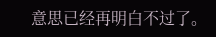意思已经再明白不过了。